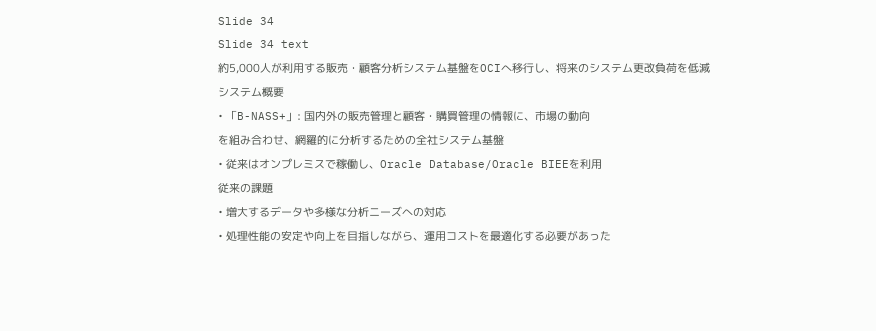Slide 34
Slide 34 text
約5,000人が利用する販売・顧客分析システム基盤をOCIへ移行し、将来のシステム更改負荷を低減
システム概要
• 「B-NASS+」: 国内外の販売管理と顧客・購買管理の情報に、市場の動向
を組み合わせ、網羅的に分析するための全社システム基盤
• 従来はオンプレミスで稼働し、Oracle Database/Oracle BIEEを利用
従来の課題
• 増大するデータや多様な分析ニーズへの対応
• 処理性能の安定や向上を目指しながら、運用コストを最適化する必要があった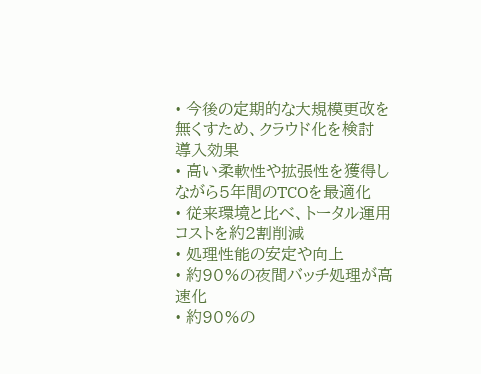• 今後の定期的な大規模更改を無くすため、クラウド化を検討
導入効果
• 高い柔軟性や拡張性を獲得しながら5年間のTCOを最適化
• 従来環境と比べ、トータル運用コストを約2割削減
• 処理性能の安定や向上
• 約90%の夜間バッチ処理が高速化
• 約90%の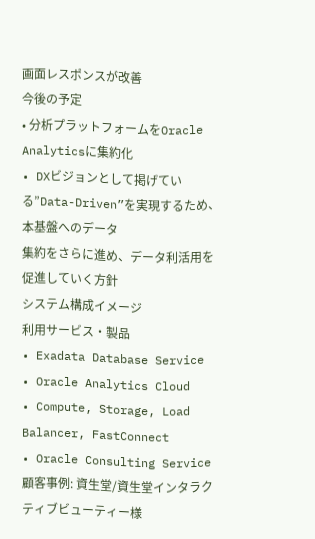画面レスポンスが改善
今後の予定
• 分析プラットフォームをOracle Analyticsに集約化
• DXビジョンとして掲げている”Data-Driven”を実現するため、本基盤へのデータ
集約をさらに進め、データ利活用を促進していく方針
システム構成イメージ
利用サービス・製品
• Exadata Database Service
• Oracle Analytics Cloud
• Compute, Storage, Load Balancer, FastConnect
• Oracle Consulting Service
顧客事例: 資生堂/資生堂インタラクティブビューティー様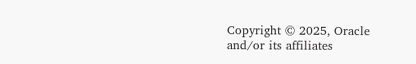Copyright © 2025, Oracle and/or its affiliates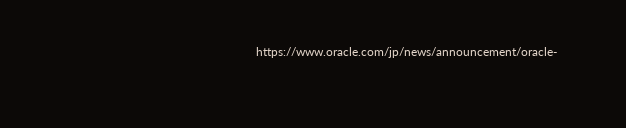https://www.oracle.com/jp/news/announcement/oracle-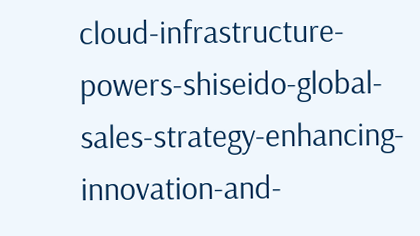cloud-infrastructure-powers-shiseido-global-sales-strategy-enhancing-innovation-and-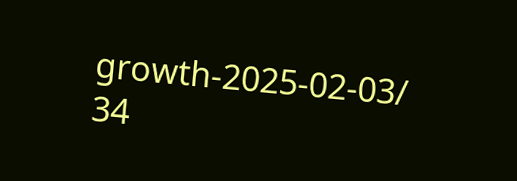growth-2025-02-03/
34